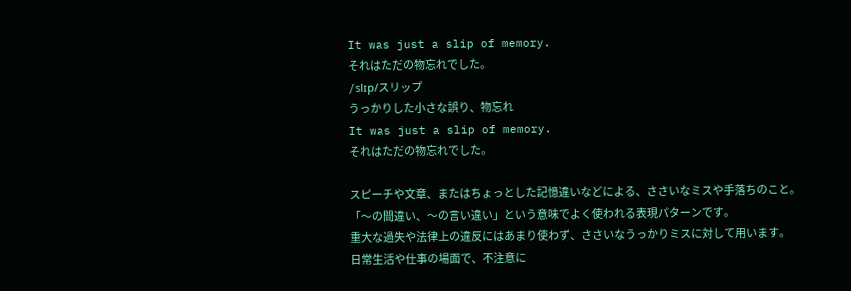It was just a slip of memory.
それはただの物忘れでした。
/slɪp/スリップ
うっかりした小さな誤り、物忘れ
It was just a slip of memory.
それはただの物忘れでした。

スピーチや文章、またはちょっとした記憶違いなどによる、ささいなミスや手落ちのこと。
「〜の間違い、〜の言い違い」という意味でよく使われる表現パターンです。
重大な過失や法律上の違反にはあまり使わず、ささいなうっかりミスに対して用います。
日常生活や仕事の場面で、不注意に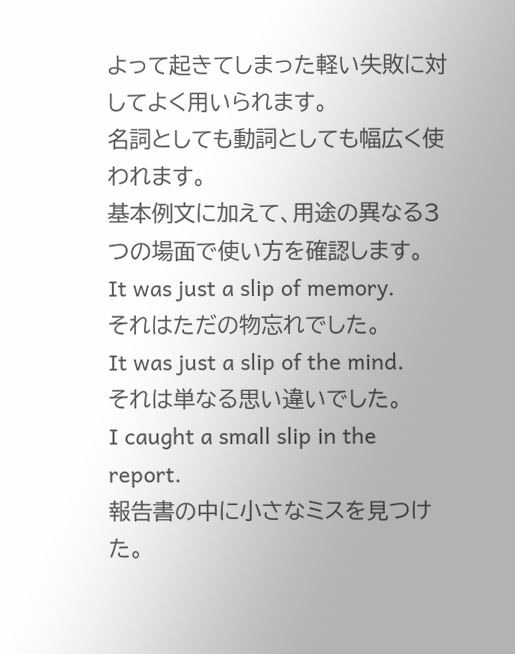よって起きてしまった軽い失敗に対してよく用いられます。
名詞としても動詞としても幅広く使われます。
基本例文に加えて、用途の異なる3つの場面で使い方を確認します。
It was just a slip of memory.
それはただの物忘れでした。
It was just a slip of the mind.
それは単なる思い違いでした。
I caught a small slip in the report.
報告書の中に小さなミスを見つけた。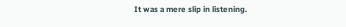It was a mere slip in listening.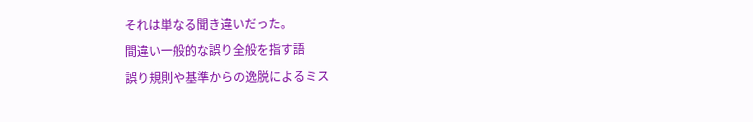それは単なる聞き違いだった。
間違い一般的な誤り全般を指す語
誤り規則や基準からの逸脱によるミス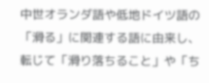中世オランダ語や低地ドイツ語の「滑る」に関連する語に由来し、転じて「滑り落ちること」や「ち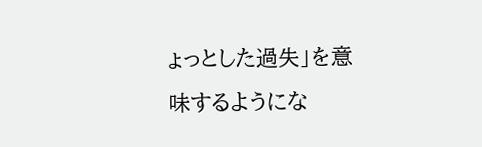ょっとした過失」を意味するようにな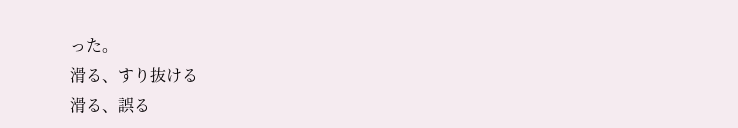った。
滑る、すり抜ける
滑る、誤る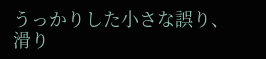うっかりした小さな誤り、滑り